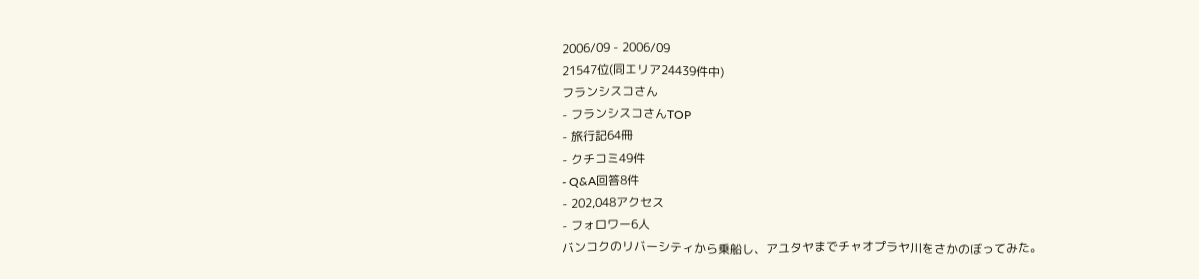2006/09 - 2006/09
21547位(同エリア24439件中)
フランシスコさん
- フランシスコさんTOP
- 旅行記64冊
- クチコミ49件
- Q&A回答8件
- 202,048アクセス
- フォロワー6人
バンコクのリバーシティから乗船し、アユタヤまでチャオプラヤ川をさかのぼってみた。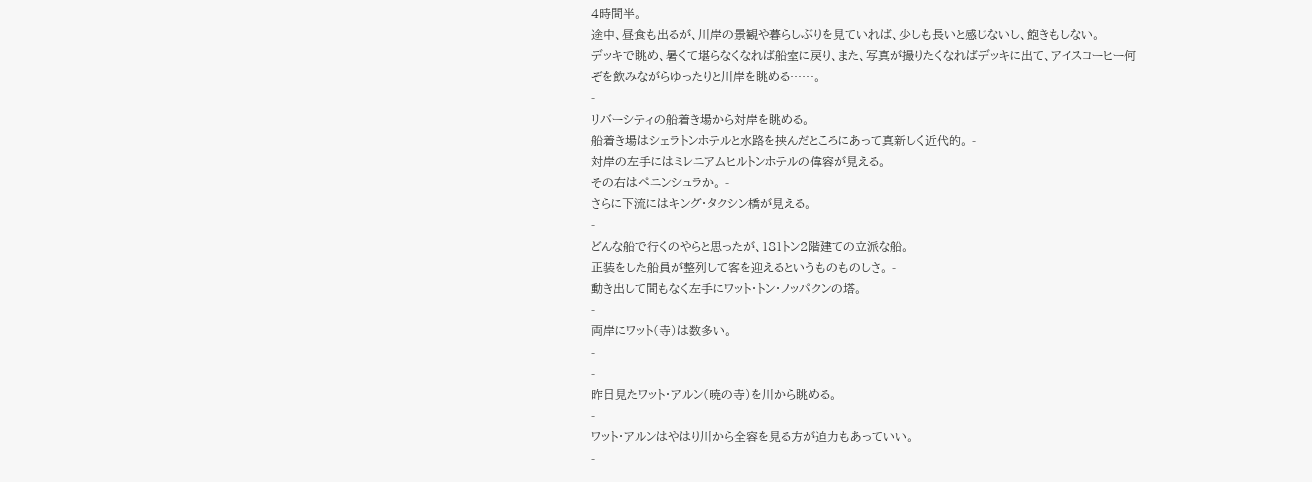4時間半。
途中、昼食も出るが、川岸の景観や暮らしぶりを見ていれば、少しも長いと感じないし、飽きもしない。
デッキで眺め、暑くて堪らなくなれば船室に戻り、また、写真が撮りたくなればデッキに出て、アイスコーヒー何ぞを飲みながらゆったりと川岸を眺める……。
-
リバーシティの船着き場から対岸を眺める。
船着き場はシェラトンホテルと水路を挟んだところにあって真新しく近代的。 -
対岸の左手にはミレニアムヒルトンホテルの偉容が見える。
その右はペニンシュラか。 -
さらに下流にはキング・タクシン橋が見える。
-
どんな船で行くのやらと思ったが、181トン2階建ての立派な船。
正装をした船員が整列して客を迎えるというものものしさ。 -
動き出して間もなく左手にワット・トン・ノッパクンの塔。
-
両岸にワット(寺)は数多い。
-
-
昨日見たワット・アルン(暁の寺)を川から眺める。
-
ワット・アルンはやはり川から全容を見る方が迫力もあっていい。
-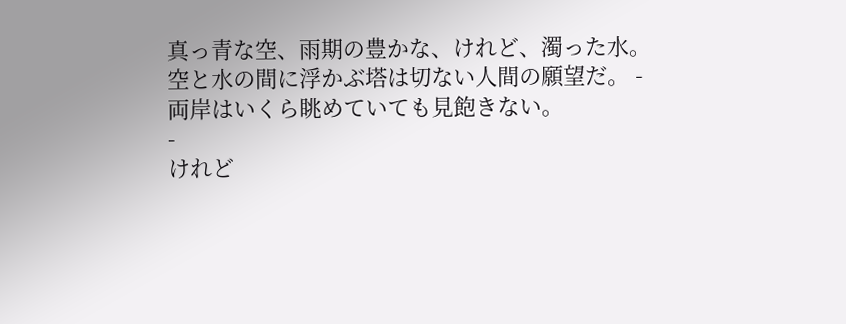真っ青な空、雨期の豊かな、けれど、濁った水。
空と水の間に浮かぶ塔は切ない人間の願望だ。 -
両岸はいくら眺めていても見飽きない。
-
けれど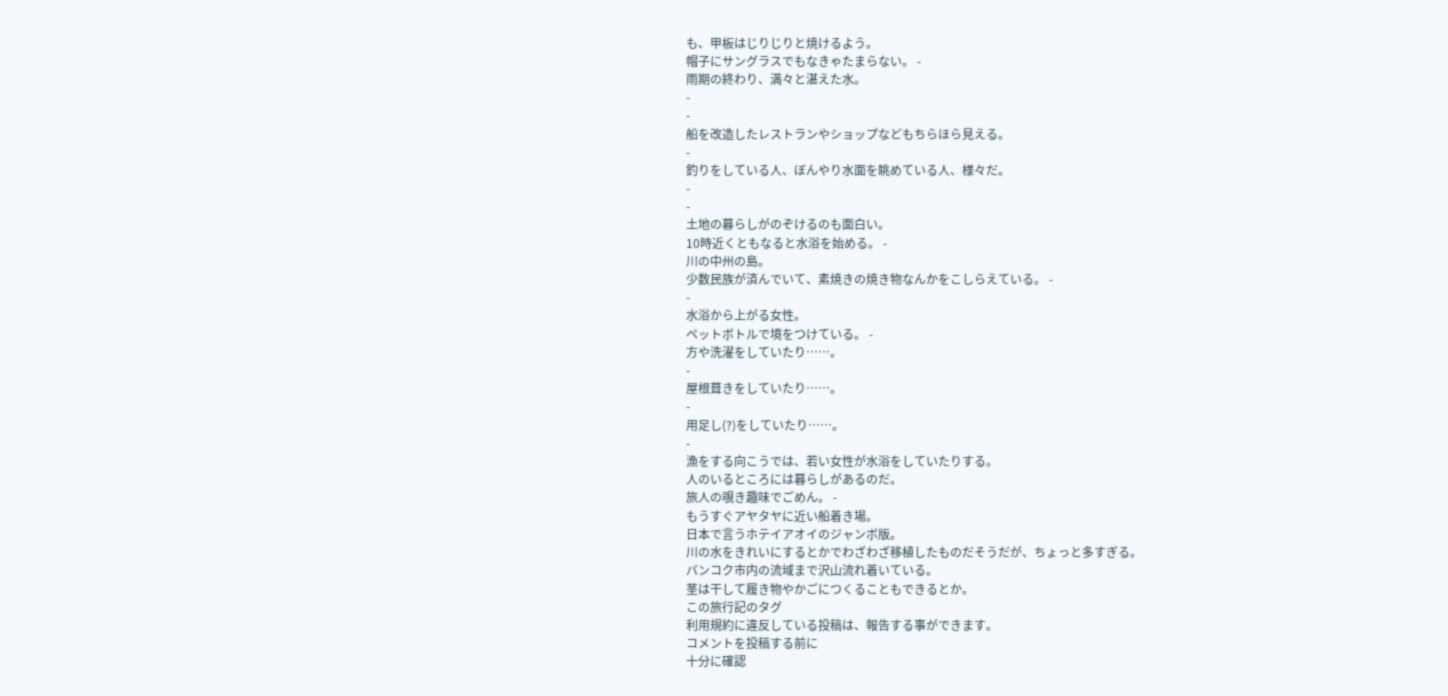も、甲板はじりじりと焼けるよう。
帽子にサングラスでもなきゃたまらない。 -
雨期の終わり、満々と湛えた水。
-
-
船を改造したレストランやショップなどもちらほら見える。
-
釣りをしている人、ぼんやり水面を眺めている人、様々だ。
-
-
土地の暮らしがのぞけるのも面白い。
10時近くともなると水浴を始める。 -
川の中州の島。
少数民族が済んでいて、素焼きの焼き物なんかをこしらえている。 -
-
水浴から上がる女性。
ペットボトルで境をつけている。 -
方や洗濯をしていたり……。
-
屋根葺きをしていたり……。
-
用足し(?)をしていたり……。
-
漁をする向こうでは、若い女性が水浴をしていたりする。
人のいるところには暮らしがあるのだ。
旅人の覗き趣味でごめん。 -
もうすぐアヤタヤに近い船着き場。
日本で言うホテイアオイのジャンボ版。
川の水をきれいにするとかでわざわざ移植したものだそうだが、ちょっと多すぎる。
バンコク市内の流域まで沢山流れ着いている。
茎は干して履き物やかごにつくることもできるとか。
この旅行記のタグ
利用規約に違反している投稿は、報告する事ができます。
コメントを投稿する前に
十分に確認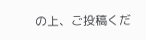の上、ご投稿くだ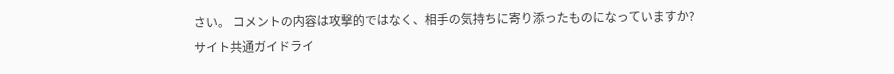さい。 コメントの内容は攻撃的ではなく、相手の気持ちに寄り添ったものになっていますか?
サイト共通ガイドライ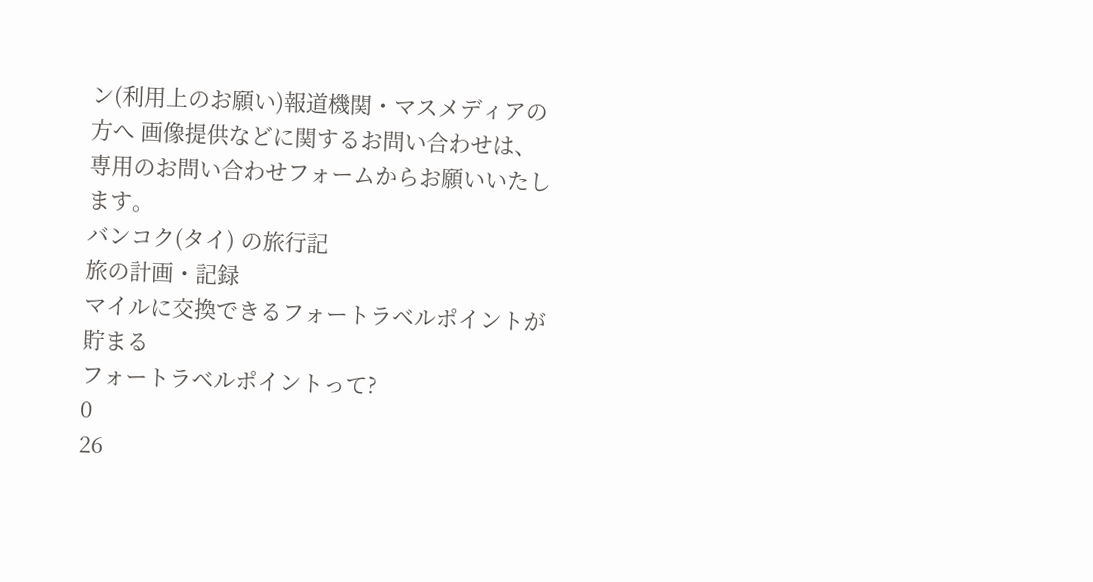ン(利用上のお願い)報道機関・マスメディアの方へ 画像提供などに関するお問い合わせは、専用のお問い合わせフォームからお願いいたします。
バンコク(タイ) の旅行記
旅の計画・記録
マイルに交換できるフォートラベルポイントが貯まる
フォートラベルポイントって?
0
26